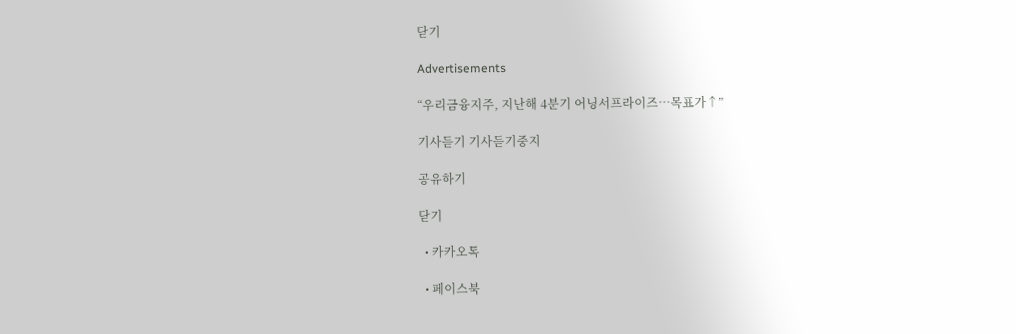닫기

Advertisements

“우리금융지주, 지난해 4분기 어닝서프라이즈…목표가↑”

기사듣기 기사듣기중지

공유하기

닫기

  • 카카오톡

  • 페이스북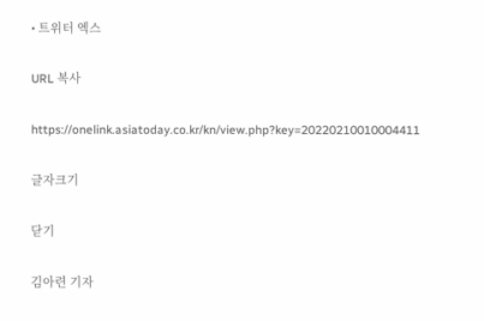• 트위터 엑스

URL 복사

https://onelink.asiatoday.co.kr/kn/view.php?key=20220210010004411

글자크기

닫기

김아련 기자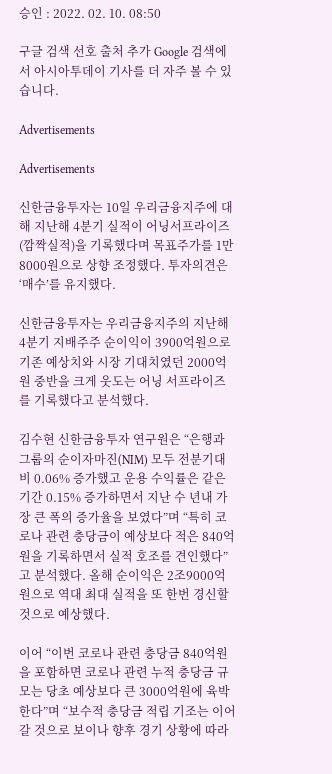승인 : 2022. 02. 10. 08:50

구글 검색 선호 출처 추가 Google 검색에서 아시아투데이 기사를 더 자주 볼 수 있습니다.

Advertisements

Advertisements

신한금융투자는 10일 우리금융지주에 대해 지난해 4분기 실적이 어닝서프라이즈(깜짝실적)을 기록했다며 목표주가를 1만8000원으로 상향 조정했다. 투자의견은 ‘매수’를 유지했다.

신한금융투자는 우리금융지주의 지난해 4분기 지배주주 순이익이 3900억원으로 기존 예상치와 시장 기대치였던 2000억원 중반을 크게 웃도는 어닝 서프라이즈를 기록했다고 분석했다.

김수현 신한금융투자 연구원은 “은행과 그룹의 순이자마진(NIM) 모두 전분기대비 0.06% 증가했고 운용 수익률은 같은 기간 0.15% 증가하면서 지난 수 년내 가장 큰 폭의 증가율을 보였다”며 “특히 코로나 관련 충당금이 예상보다 적은 840억원을 기록하면서 실적 호조를 견인했다”고 분석했다. 올해 순이익은 2조9000억원으로 역대 최대 실적을 또 한번 경신할 것으로 예상했다.

이어 “이번 코로나 관련 충당금 840억원을 포함하면 코로나 관련 누적 충당금 규모는 당초 예상보다 큰 3000억원에 육박한다”며 “보수적 충당금 적립 기조는 이어갈 것으로 보이나 향후 경기 상황에 따라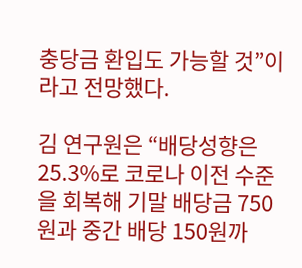충당금 환입도 가능할 것”이라고 전망했다.

김 연구원은 “배당성향은 25.3%로 코로나 이전 수준을 회복해 기말 배당금 750원과 중간 배당 150원까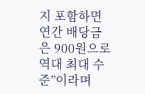지 포함하면 연간 배당금은 900원으로 역대 최대 수준”이라며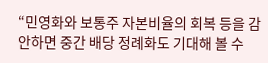“민영화와 보통주 자본비율의 회복 등을 감안하면 중간 배당 정례화도 기대해 볼 수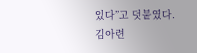있다”고 덧붙였다.
김아련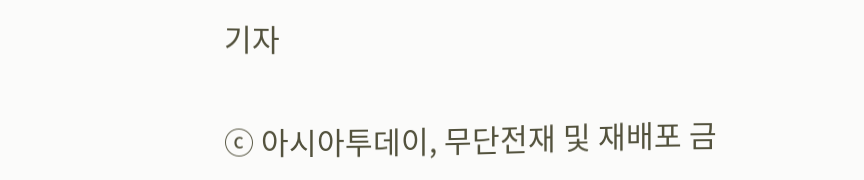기자

ⓒ 아시아투데이, 무단전재 및 재배포 금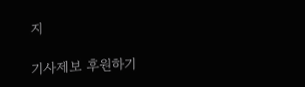지

기사제보 후원하기